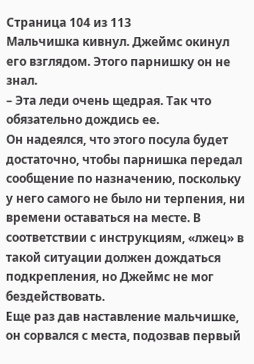Страница 104 из 113
Мальчишка кивнул. Джеймс окинул его взглядом. Этого парнишку он не знал.
– Эта леди очень щедрая. Так что обязательно дождись ее.
Он надеялся, что этого посула будет достаточно, чтобы парнишка передал сообщение по назначению, поскольку у него самого не было ни терпения, ни времени оставаться на месте. В соответствии с инструкциям, «лжец» в такой ситуации должен дождаться подкрепления, но Джеймс не мог бездействовать.
Еще раз дав наставление мальчишке, он сорвался с места, подозвав первый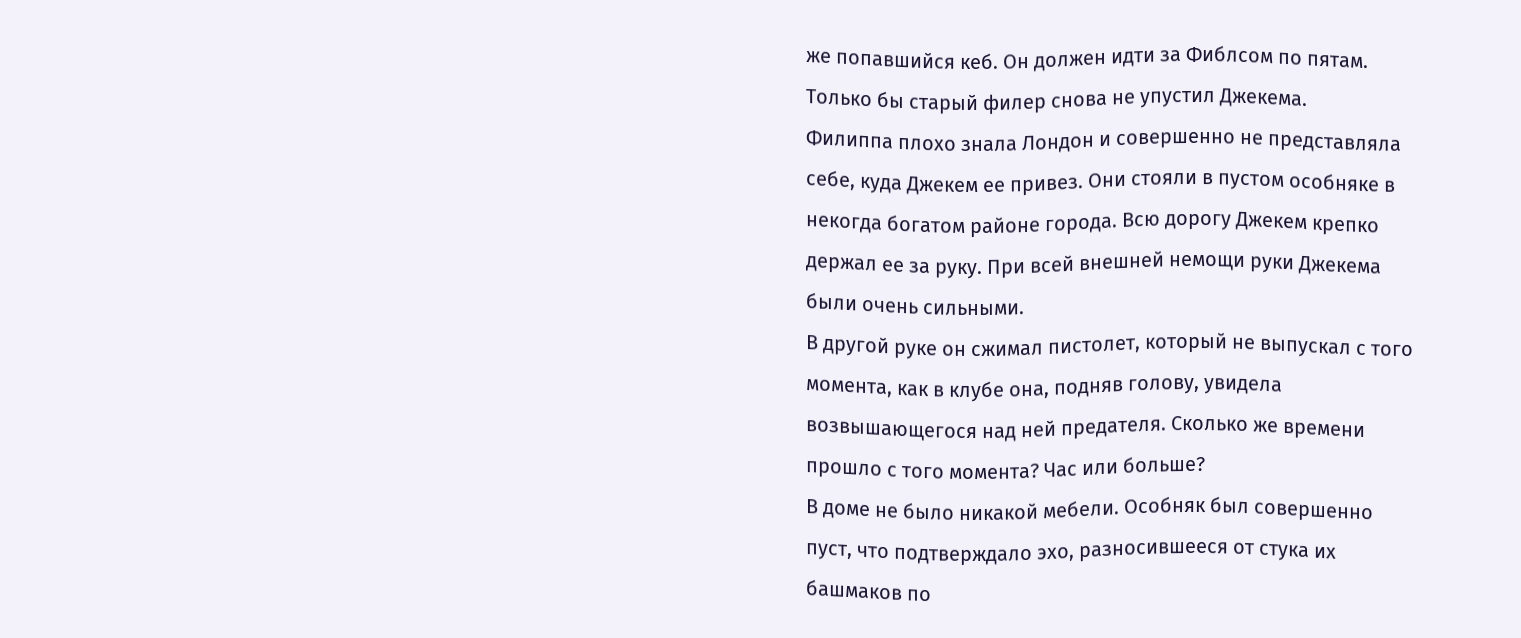же попавшийся кеб. Он должен идти за Фиблсом по пятам.
Только бы старый филер снова не упустил Джекема.
Филиппа плохо знала Лондон и совершенно не представляла себе, куда Джекем ее привез. Они стояли в пустом особняке в некогда богатом районе города. Всю дорогу Джекем крепко держал ее за руку. При всей внешней немощи руки Джекема были очень сильными.
В другой руке он сжимал пистолет, который не выпускал с того момента, как в клубе она, подняв голову, увидела возвышающегося над ней предателя. Сколько же времени прошло с того момента? Час или больше?
В доме не было никакой мебели. Особняк был совершенно пуст, что подтверждало эхо, разносившееся от стука их башмаков по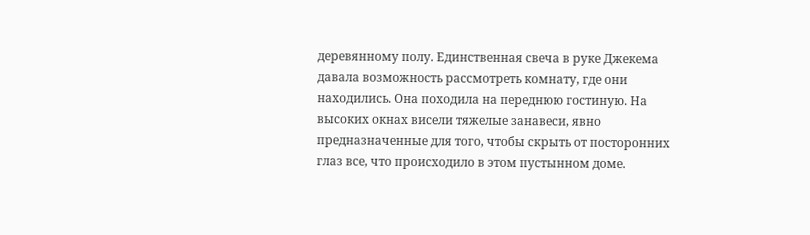деревянному полу. Единственная свеча в руке Джекема давала возможность рассмотреть комнату, где они находились. Она походила на переднюю гостиную. На высоких окнах висели тяжелые занавеси, явно предназначенные для того, чтобы скрыть от посторонних глаз все, что происходило в этом пустынном доме.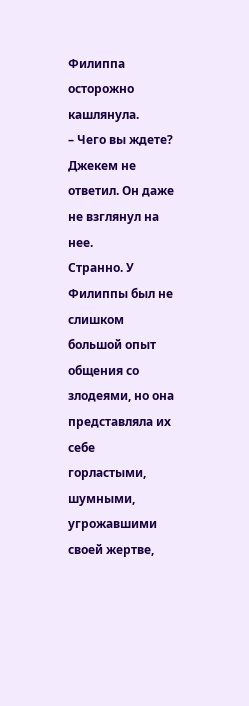Филиппа осторожно кашлянула.
– Чего вы ждете?
Джекем не ответил. Он даже не взглянул на нее.
Странно. У Филиппы был не слишком большой опыт общения со злодеями, но она представляла их себе горластыми, шумными, угрожавшими своей жертве,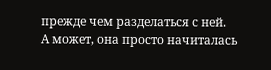прежде чем разделаться с ней.
А может, она просто начиталась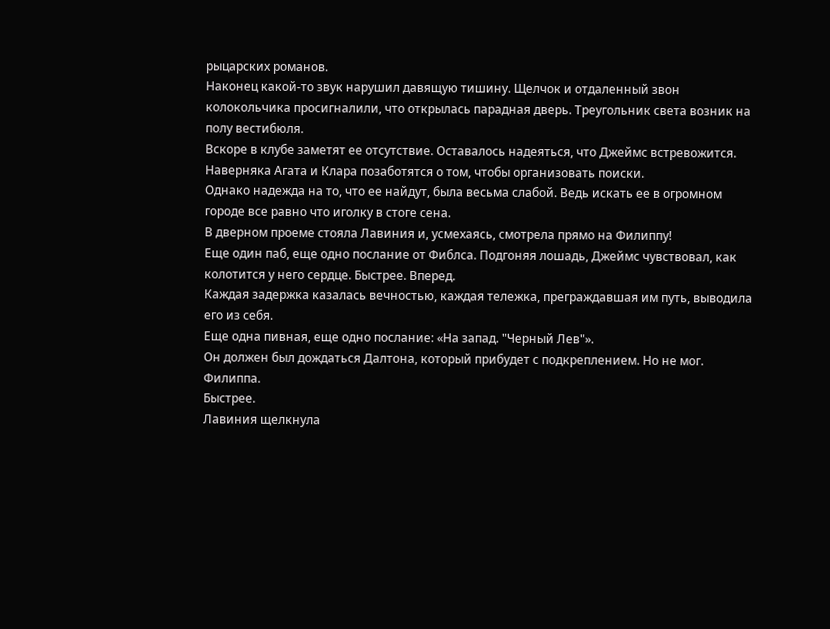рыцарских романов.
Наконец какой-то звук нарушил давящую тишину. Щелчок и отдаленный звон колокольчика просигналили, что открылась парадная дверь. Треугольник света возник на полу вестибюля.
Вскоре в клубе заметят ее отсутствие. Оставалось надеяться, что Джеймс встревожится. Наверняка Агата и Клара позаботятся о том, чтобы организовать поиски.
Однако надежда на то, что ее найдут, была весьма слабой. Ведь искать ее в огромном городе все равно что иголку в стоге сена.
В дверном проеме стояла Лавиния и, усмехаясь, смотрела прямо на Филиппу!
Еще один паб, еще одно послание от Фиблса. Подгоняя лошадь, Джеймс чувствовал, как колотится у него сердце. Быстрее. Вперед.
Каждая задержка казалась вечностью, каждая тележка, преграждавшая им путь, выводила его из себя.
Еще одна пивная, еще одно послание: «На запад. "Черный Лев"».
Он должен был дождаться Далтона, который прибудет с подкреплением. Но не мог.
Филиппа.
Быстрее.
Лавиния щелкнула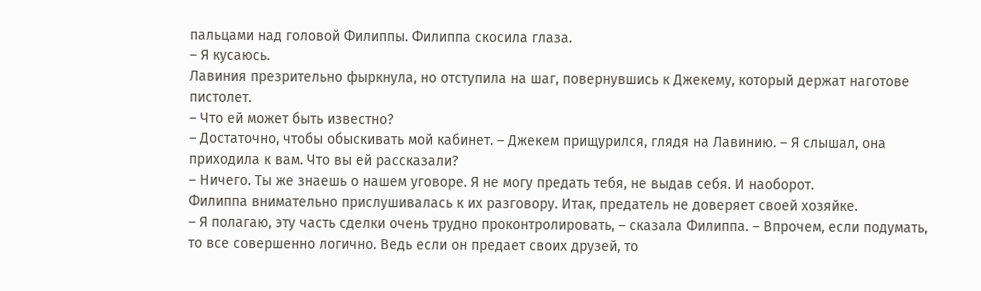пальцами над головой Филиппы. Филиппа скосила глаза.
– Я кусаюсь.
Лавиния презрительно фыркнула, но отступила на шаг, повернувшись к Джекему, который держат наготове пистолет.
– Что ей может быть известно?
– Достаточно, чтобы обыскивать мой кабинет. – Джекем прищурился, глядя на Лавинию. – Я слышал, она приходила к вам. Что вы ей рассказали?
– Ничего. Ты же знаешь о нашем уговоре. Я не могу предать тебя, не выдав себя. И наоборот.
Филиппа внимательно прислушивалась к их разговору. Итак, предатель не доверяет своей хозяйке.
– Я полагаю, эту часть сделки очень трудно проконтролировать, – сказала Филиппа. – Впрочем, если подумать, то все совершенно логично. Ведь если он предает своих друзей, то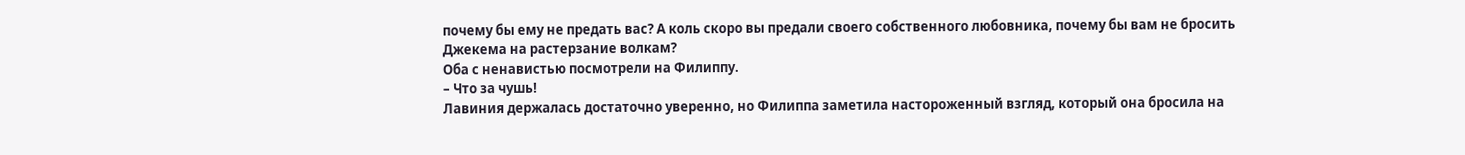почему бы ему не предать вас? А коль скоро вы предали своего собственного любовника, почему бы вам не бросить Джекема на растерзание волкам?
Оба с ненавистью посмотрели на Филиппу.
– Что за чушь!
Лавиния держалась достаточно уверенно, но Филиппа заметила настороженный взгляд, который она бросила на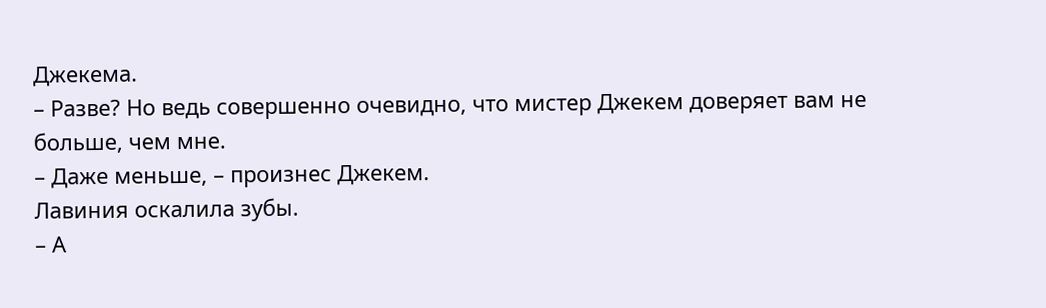Джекема.
– Разве? Но ведь совершенно очевидно, что мистер Джекем доверяет вам не больше, чем мне.
– Даже меньше, – произнес Джекем.
Лавиния оскалила зубы.
– А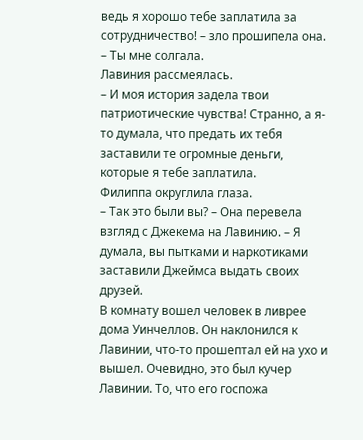ведь я хорошо тебе заплатила за сотрудничество! – зло прошипела она.
– Ты мне солгала.
Лавиния рассмеялась.
– И моя история задела твои патриотические чувства! Странно, а я-то думала, что предать их тебя заставили те огромные деньги, которые я тебе заплатила.
Филиппа округлила глаза.
– Так это были вы? – Она перевела взгляд с Джекема на Лавинию. – Я думала, вы пытками и наркотиками заставили Джеймса выдать своих друзей.
В комнату вошел человек в ливрее дома Уинчеллов. Он наклонился к Лавинии, что-то прошептал ей на ухо и вышел. Очевидно, это был кучер Лавинии. То, что его госпожа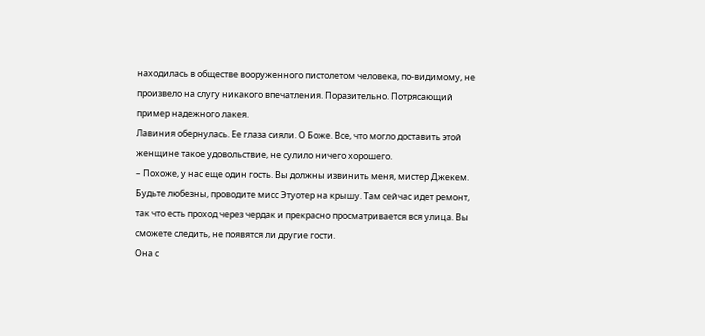находилась в обществе вооруженного пистолетом человека, по-видимому, не произвело на слугу никакого впечатления. Поразительно. Потрясающий пример надежного лакея.
Лавиния обернулась. Ее глаза сияли. О Боже. Все, что могло доставить этой женщине такое удовольствие, не сулило ничего хорошего.
– Похоже, у нас еще один гость. Вы должны извинить меня, мистер Джекем. Будьте любезны, проводите мисс Этуотер на крышу. Там сейчас идет ремонт, так что есть проход через чердак и прекрасно просматривается вся улица. Вы сможете следить, не появятся ли другие гости.
Она с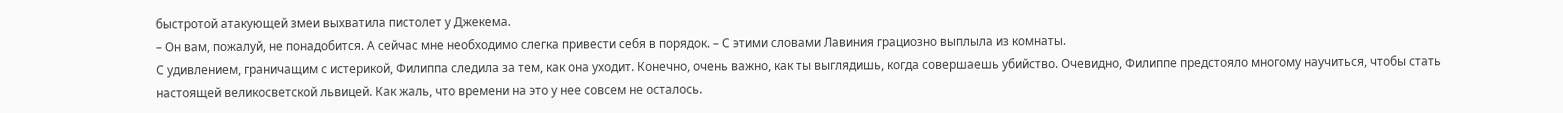быстротой атакующей змеи выхватила пистолет у Джекема.
– Он вам, пожалуй, не понадобится. А сейчас мне необходимо слегка привести себя в порядок. – С этими словами Лавиния грациозно выплыла из комнаты.
С удивлением, граничащим с истерикой, Филиппа следила за тем, как она уходит. Конечно, очень важно, как ты выглядишь, когда совершаешь убийство. Очевидно, Филиппе предстояло многому научиться, чтобы стать настоящей великосветской львицей. Как жаль, что времени на это у нее совсем не осталось.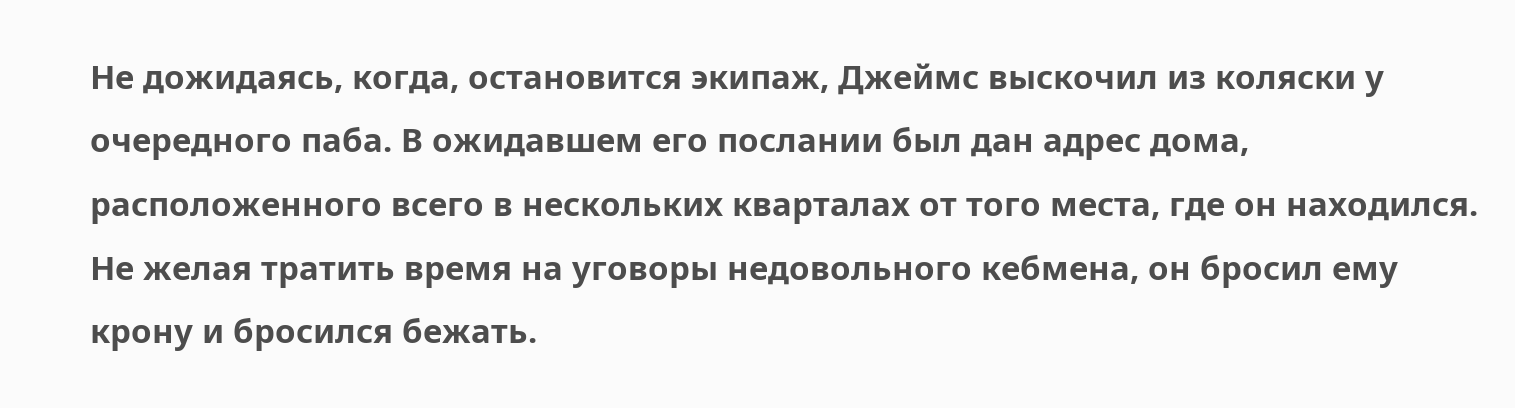Не дожидаясь, когда, остановится экипаж, Джеймс выскочил из коляски у очередного паба. В ожидавшем его послании был дан адрес дома, расположенного всего в нескольких кварталах от того места, где он находился. Не желая тратить время на уговоры недовольного кебмена, он бросил ему крону и бросился бежать.